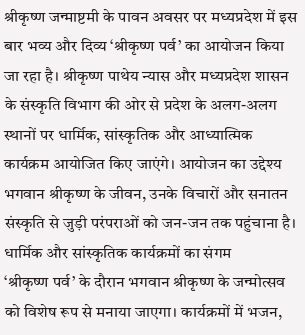श्रीकृष्ण जन्माष्टमी के पावन अवसर पर मध्यप्रदेश में इस बार भव्य और दिव्य ‘श्रीकृष्ण पर्व’ का आयोजन किया जा रहा है। श्रीकृष्ण पाथेय न्यास और मध्यप्रदेश शासन के संस्कृति विभाग की ओर से प्रदेश के अलग-अलग स्थानों पर धार्मिक, सांस्कृतिक और आध्यात्मिक कार्यक्रम आयोजित किए जाएंगे। आयोजन का उद्देश्य भगवान श्रीकृष्ण के जीवन, उनके विचारों और सनातन संस्कृति से जुड़ी परंपराओं को जन-जन तक पहुंचाना है।
धार्मिक और सांस्कृतिक कार्यक्रमों का संगम
‘श्रीकृष्ण पर्व’ के दौरान भगवान श्रीकृष्ण के जन्मोत्सव को विशेष रूप से मनाया जाएगा। कार्यक्रमों में भजन,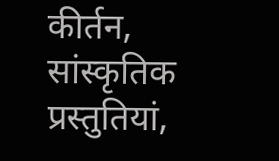कीर्तन, सांस्कृतिक प्रस्तुतियां,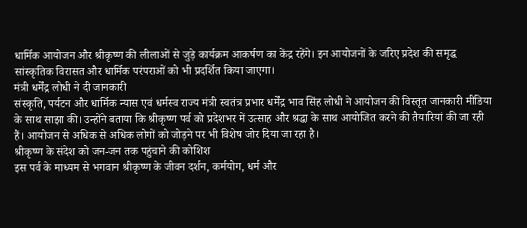धार्मिक आयोजन और श्रीकृष्ण की लीलाओं से जुड़े कार्यक्रम आकर्षण का केंद्र रहेंगे। इन आयोजनों के जरिए प्रदेश की समृद्ध सांस्कृतिक विरासत और धार्मिक परंपराओं को भी प्रदर्शित किया जाएगा।
मंत्री धर्मेंद्र लोधी ने दी जानकारी
संस्कृति, पर्यटन और धार्मिक न्यास एवं धर्मस्व राज्य मंत्री स्वतंत्र प्रभार धर्मेंद्र भाव सिंह लोधी ने आयोजन की विस्तृत जानकारी मीडिया के साथ साझा की। उन्होंने बताया कि श्रीकृष्ण पर्व को प्रदेशभर में उत्साह और श्रद्धा के साथ आयोजित करने की तैयारियां की जा रही हैं। आयोजन से अधिक से अधिक लोगों को जोड़ने पर भी विशेष जोर दिया जा रहा है।
श्रीकृष्ण के संदेश को जन-जन तक पहुंचाने की कोशिश
इस पर्व के माध्यम से भगवान श्रीकृष्ण के जीवन दर्शन, कर्मयोग, धर्म और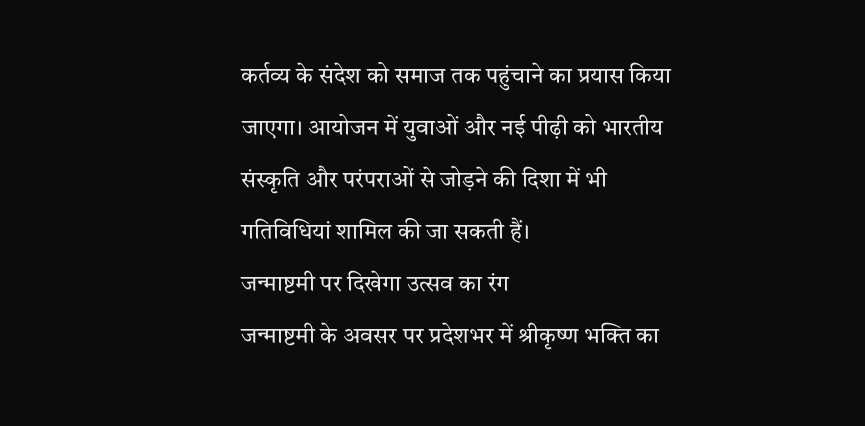कर्तव्य के संदेश को समाज तक पहुंचाने का प्रयास किया जाएगा। आयोजन में युवाओं और नई पीढ़ी को भारतीय संस्कृति और परंपराओं से जोड़ने की दिशा में भी गतिविधियां शामिल की जा सकती हैं।
जन्माष्टमी पर दिखेगा उत्सव का रंग
जन्माष्टमी के अवसर पर प्रदेशभर में श्रीकृष्ण भक्ति का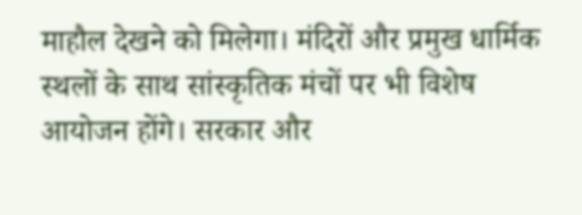माहौल देखने को मिलेगा। मंदिरों और प्रमुख धार्मिक स्थलों के साथ सांस्कृतिक मंचों पर भी विशेष आयोजन होंगे। सरकार और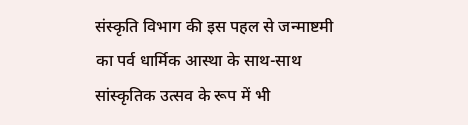संस्कृति विभाग की इस पहल से जन्माष्टमी का पर्व धार्मिक आस्था के साथ-साथ सांस्कृतिक उत्सव के रूप में भी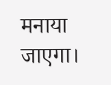मनाया जाएगा।